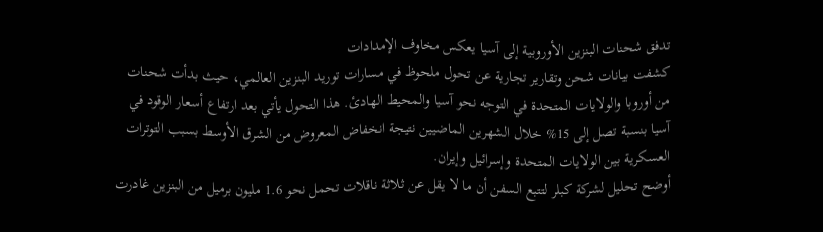تدفق شحنات البنزين الأوروبية إلى آسيا يعكس مخاوف الإمدادات
كشفت بيانات شحن وتقارير تجارية عن تحول ملحوظ في مسارات توريد البنزين العالمي، حيث بدأت شحنات من أوروبا والولايات المتحدة في التوجه نحو آسيا والمحيط الهادئ. هذا التحول يأتي بعد ارتفاع أسعار الوقود في آسيا بنسبة تصل إلى 15% خلال الشهرين الماضيين نتيجة انخفاض المعروض من الشرق الأوسط بسبب التوترات العسكرية بين الولايات المتحدة وإسرائيل وإيران.
أوضح تحليل لشركة كبلر لتتبع السفن أن ما لا يقل عن ثلاثة ناقلات تحمل نحو 1.6 مليون برميل من البنزين غادرت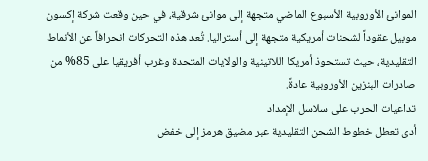الموانئ الأوروبية الأسبوع الماضي متجهة إلى موانئ شرقية، في حين وقعت شركة إكسون موبيل عقوداً لشحنات أمريكية متجهة إلى أستراليا. تُعد هذه التحركات انحرافاً عن الأنماط التقليدية، حيث تستحوذ أمريكا اللاتينية والولايات المتحدة وغرب أفريقيا على 85% من صادرات البنزين الأوروبية عادةً.
تداعيات الحرب على سلاسل الإمداد
أدى تعطل خطوط الشحن التقليدية عبر مضيق هرمز إلى خفض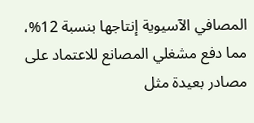المصافي الآسيوية إنتاجها بنسبة 12%، مما دفع مشغلي المصانع للاعتماد على مصادر بعيدة مثل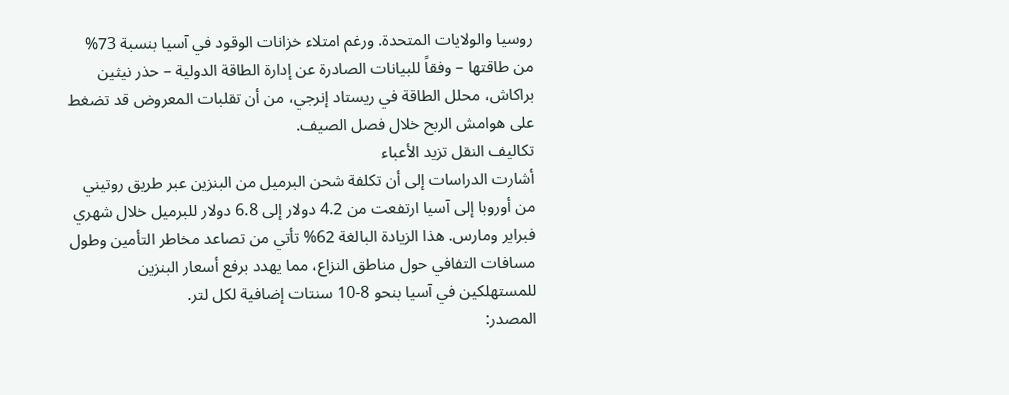روسيا والولايات المتحدة. ورغم امتلاء خزانات الوقود في آسيا بنسبة 73% من طاقتها – وفقاً للبيانات الصادرة عن إدارة الطاقة الدولية – حذر نيثين براكاش، محلل الطاقة في ريستاد إنرجي، من أن تقلبات المعروض قد تضغط على هوامش الربح خلال فصل الصيف.
تكاليف النقل تزيد الأعباء
أشارت الدراسات إلى أن تكلفة شحن البرميل من البنزين عبر طريق روتيني من أوروبا إلى آسيا ارتفعت من 4.2 دولار إلى 6.8 دولار للبرميل خلال شهري فبراير ومارس. هذا الزيادة البالغة 62% تأتي من تصاعد مخاطر التأمين وطول مسافات التفافي حول مناطق النزاع، مما يهدد برفع أسعار البنزين للمستهلكين في آسيا بنحو 8-10 سنتات إضافية لكل لتر.
المصدر: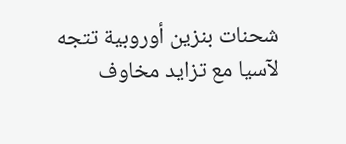شحنات بنزين أوروبية تتجه لآسيا مع تزايد مخاوف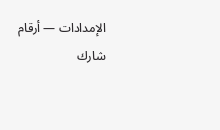الإمدادات — أرقام
شارك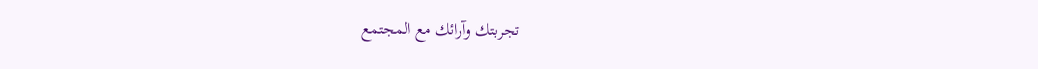تجربتك وآرائك مع المجتمع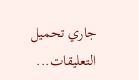جاري تحميل التعليقات...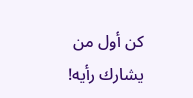كن أول من يشارك رأيه!